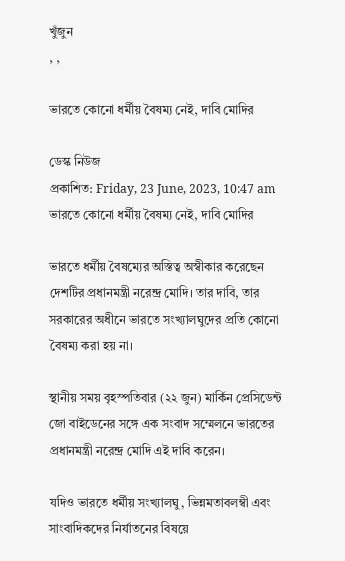খুঁজুন
, ,

ভারতে কোনো ধর্মীয় বৈষম্য নেই, দাবি মোদির

ডেস্ক নিউজ
প্রকাশিত: Friday, 23 June, 2023, 10:47 am
ভারতে কোনো ধর্মীয় বৈষম্য নেই, দাবি মোদির

ভারতে ধর্মীয় বৈষম্যের অস্তিত্ব অস্বীকার করেছেন দেশটির প্রধানমন্ত্রী নরেন্দ্র মোদি। তার দাবি, তার সরকারের অধীনে ভারতে সংখ্যালঘুদের প্রতি কোনো বৈষম্য করা হয় না।

স্থানীয় সময় বৃহস্পতিবার (২২ জুন) মার্কিন প্রেসিডেন্ট জো বাইডেনের সঙ্গে এক সংবাদ সম্মেলনে ভারতের প্রধানমন্ত্রী নরেন্দ্র মোদি এই দাবি করেন।

যদিও ভারতে ধর্মীয় সংখ্যালঘু, ভিন্নমতাবলম্বী এবং সাংবাদিকদের নির্যাতনের বিষয়ে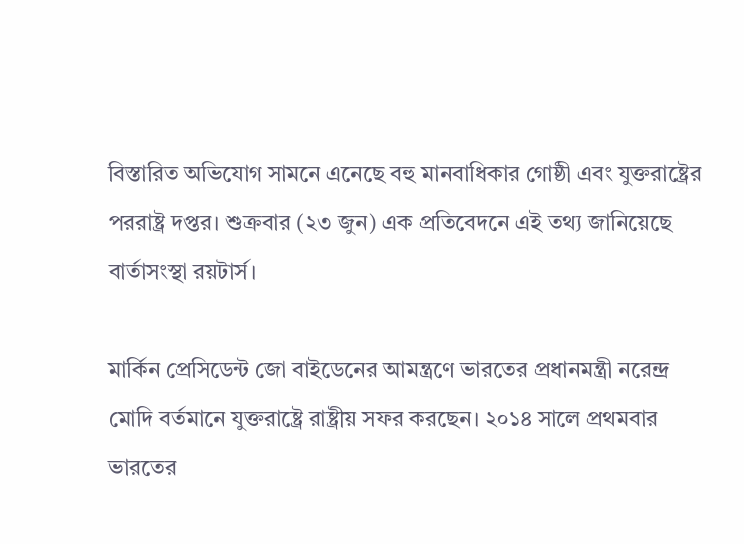বিস্তারিত অভিযোগ সামনে এনেছে বহু মানবাধিকার গোষ্ঠী এবং যুক্তরাষ্ট্রের পররাষ্ট্র দপ্তর। শুক্রবার (২৩ জুন) এক প্রতিবেদনে এই তথ্য জানিয়েছে বার্তাসংস্থা রয়টার্স।

মার্কিন প্রেসিডেন্ট জো বাইডেনের আমন্ত্রণে ভারতের প্রধানমন্ত্রী নরেন্দ্র মোদি বর্তমানে যুক্তরাষ্ট্রে রাষ্ট্রীয় সফর করছেন। ২০১৪ সালে প্রথমবার ভারতের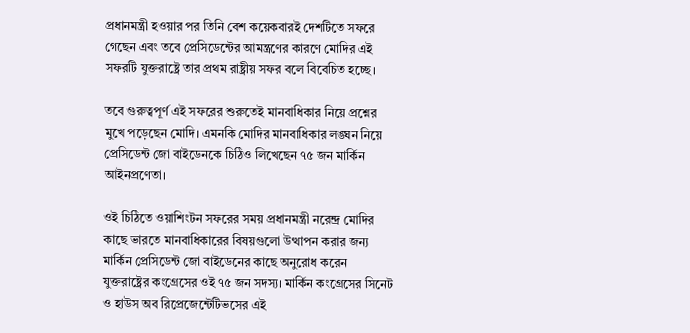প্রধানমন্ত্রী হওয়ার পর তিনি বেশ কয়েকবারই দেশটিতে সফরে গেছেন এবং তবে প্রেসিডেন্টের আমন্ত্রণের কারণে মোদির এই সফরটি যুক্তরাষ্ট্রে তার প্রথম রাষ্ট্রীয় সফর বলে বিবেচিত হচ্ছে।

তবে গুরুত্বপূর্ণ এই সফরের শুরুতেই মানবাধিকার নিয়ে প্রশ্নের মুখে পড়েছেন মোদি। এমনকি মোদির মানবাধিকার লঙ্ঘন নিয়ে প্রেসিডেন্ট জো বাইডেনকে চিঠিও লিখেছেন ৭৫ জন মার্কিন আইনপ্রণেতা।

ওই চিঠিতে ওয়াশিংটন সফরের সময় প্রধানমন্ত্রী নরেন্দ্র মোদির কাছে ভারতে মানবাধিকারের বিষয়গুলো উত্থাপন করার জন্য মার্কিন প্রেসিডেন্ট জো বাইডেনের কাছে অনুরোধ করেন যুক্তরাষ্ট্রের কংগ্রেসের ওই ৭৫ জন সদস্য। মার্কিন কংগ্রেসের সিনেট ও হাউস অব রিপ্রেজেন্টেটিভসের এই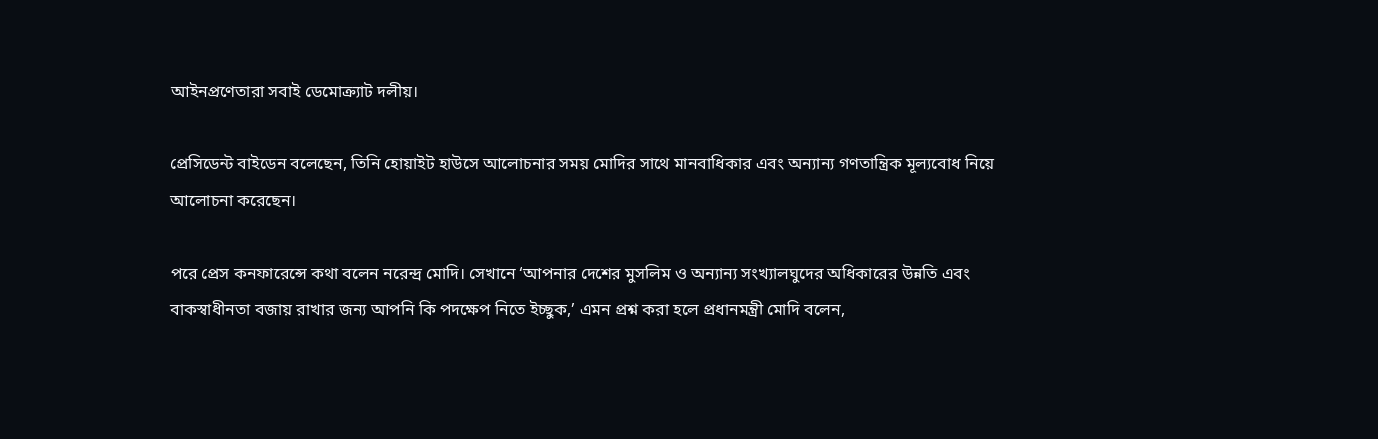আইনপ্রণেতারা সবাই ডেমোক্র্যাট দলীয়।

প্রেসিডেন্ট বাইডেন বলেছেন, তিনি হোয়াইট হাউসে আলোচনার সময় মোদির সাথে মানবাধিকার এবং অন্যান্য গণতান্ত্রিক মূল্যবোধ নিয়ে আলোচনা করেছেন।

পরে প্রেস কনফারেন্সে কথা বলেন নরেন্দ্র মোদি। সেখানে ‘আপনার দেশের মুসলিম ও অন্যান্য সংখ্যালঘুদের অধিকারের উন্নতি এবং বাকস্বাধীনতা বজায় রাখার জন্য আপনি কি পদক্ষেপ নিতে ইচ্ছুক,’ এমন প্রশ্ন করা হলে প্রধানমন্ত্রী মোদি বলেন,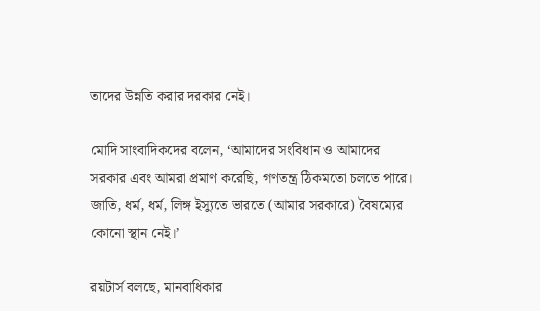তাদের উন্নতি করার দরকার নেই।

মোদি সাংবাদিকদের বলেন, ‘আমাদের সংবিধান ও আমাদের সরকার এবং আমরা প্রমাণ করেছি, গণতন্ত্র ঠিকমতো চলতে পারে। জাতি, ধর্ম, ধর্ম, লিঙ্গ ইস্যুতে ভারতে (আমার সরকারে) বৈষম্যের কোনো স্থান নেই।’

রয়টার্স বলছে, মানবাধিকার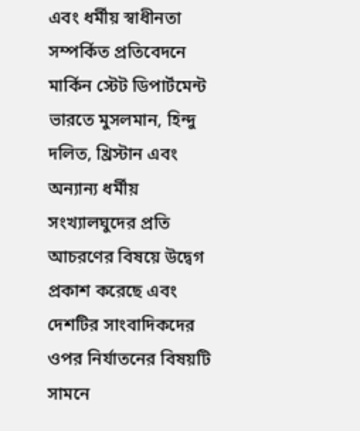এবং ধর্মীয় স্বাধীনতা সম্পর্কিত প্রতিবেদনে মার্কিন স্টেট ডিপার্টমেন্ট ভারতে মুসলমান, হিন্দু দলিত, খ্রিস্টান এবং অন্যান্য ধর্মীয় সংখ্যালঘুদের প্রতি আচরণের বিষয়ে উদ্বেগ প্রকাশ করেছে এবং দেশটির সাংবাদিকদের ওপর নির্যাতনের বিষয়টি সামনে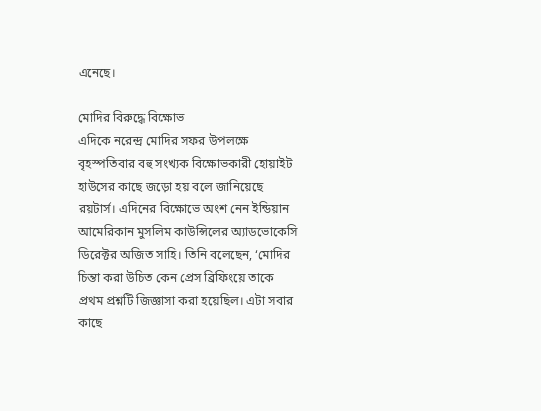এনেছে।

মোদির বিরুদ্ধে বিক্ষোভ
এদিকে নরেন্দ্র মোদির সফর উপলক্ষে বৃহস্পতিবার বহু সংখ্যক বিক্ষোভকারী হোয়াইট হাউসের কাছে জড়ো হয় বলে জানিয়েছে রয়টার্স। এদিনের বিক্ষোভে অংশ নেন ইন্ডিয়ান আমেরিকান মুসলিম কাউন্সিলের অ্যাডভোকেসি ডিরেক্টর অজিত সাহি। তিনি বলেছেন, ‘মোদির চিন্তা করা উচিত কেন প্রেস ব্রিফিংয়ে তাকে প্রথম প্রশ্নটি জিজ্ঞাসা করা হয়েছিল। এটা সবার কাছে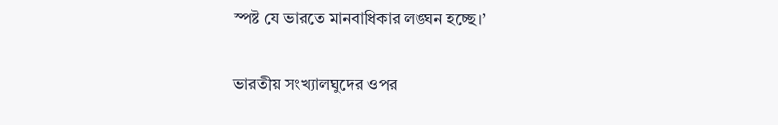স্পষ্ট যে ভারতে মানবাধিকার লঙ্ঘন হচ্ছে।’

ভারতীয় সংখ্যালঘুদের ওপর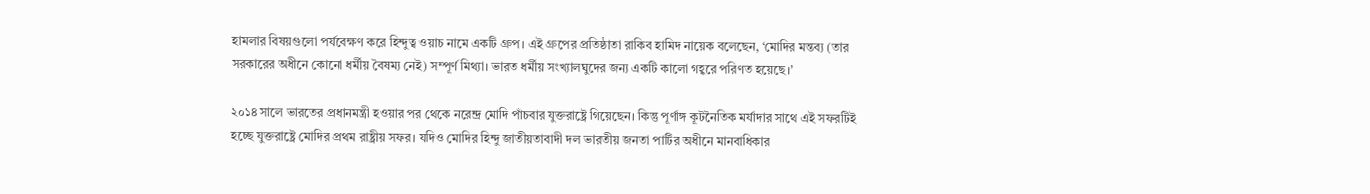হামলার বিষয়গুলো পর্যবেক্ষণ করে হিন্দুত্ব ওয়াচ নামে একটি গ্রুপ। এই গ্রুপের প্রতিষ্ঠাতা রাকিব হামিদ নায়েক বলেছেন, ‘মোদির মন্তব্য (তার সরকারের অধীনে কোনো ধর্মীয় বৈষম্য নেই) সম্পূর্ণ মিথ্যা। ভারত ধর্মীয় সংখ্যালঘুদের জন্য একটি কালো গহ্বরে পরিণত হয়েছে।’

২০১৪ সালে ভারতের প্রধানমন্ত্রী হওয়ার পর থেকে নরেন্দ্র মোদি পাঁচবার যুক্তরাষ্ট্রে গিয়েছেন। কিন্তু পূর্ণাঙ্গ কূটনৈতিক মর্যাদার সাথে এই সফরটিই হচ্ছে যুক্তরাষ্ট্রে মোদির প্রথম রাষ্ট্রীয় সফর। যদিও মোদির হিন্দু জাতীয়তাবাদী দল ভারতীয় জনতা পার্টির অধীনে মানবাধিকার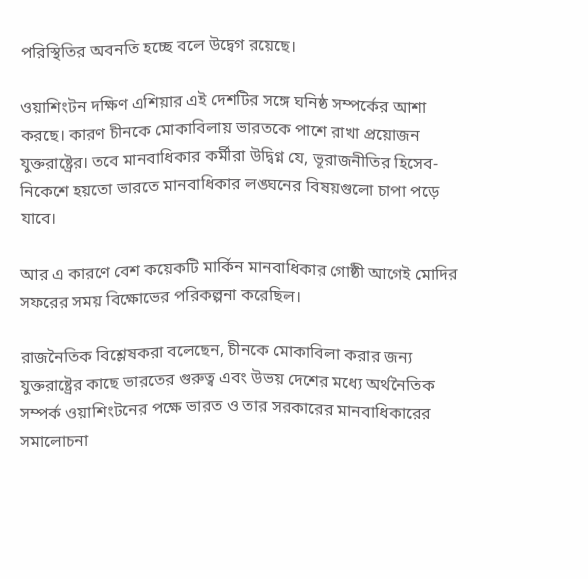পরিস্থিতির অবনতি হচ্ছে বলে উদ্বেগ রয়েছে।

ওয়াশিংটন দক্ষিণ এশিয়ার এই দেশটির সঙ্গে ঘনিষ্ঠ সম্পর্কের আশা করছে। কারণ চীনকে মোকাবিলায় ভারতকে পাশে রাখা প্রয়োজন যুক্তরাষ্ট্রের। তবে মানবাধিকার কর্মীরা উদ্বিগ্ন যে, ভূরাজনীতির হিসেব-নিকেশে হয়তো ভারতে মানবাধিকার লঙ্ঘনের বিষয়গুলো চাপা পড়ে যাবে।

আর এ কারণে বেশ কয়েকটি মার্কিন মানবাধিকার গোষ্ঠী আগেই মোদির সফরের সময় বিক্ষোভের পরিকল্পনা করেছিল।

রাজনৈতিক বিশ্লেষকরা বলেছেন, চীনকে মোকাবিলা করার জন্য যুক্তরাষ্ট্রের কাছে ভারতের গুরুত্ব এবং উভয় দেশের মধ্যে অর্থনৈতিক সম্পর্ক ওয়াশিংটনের পক্ষে ভারত ও তার সরকারের মানবাধিকারের সমালোচনা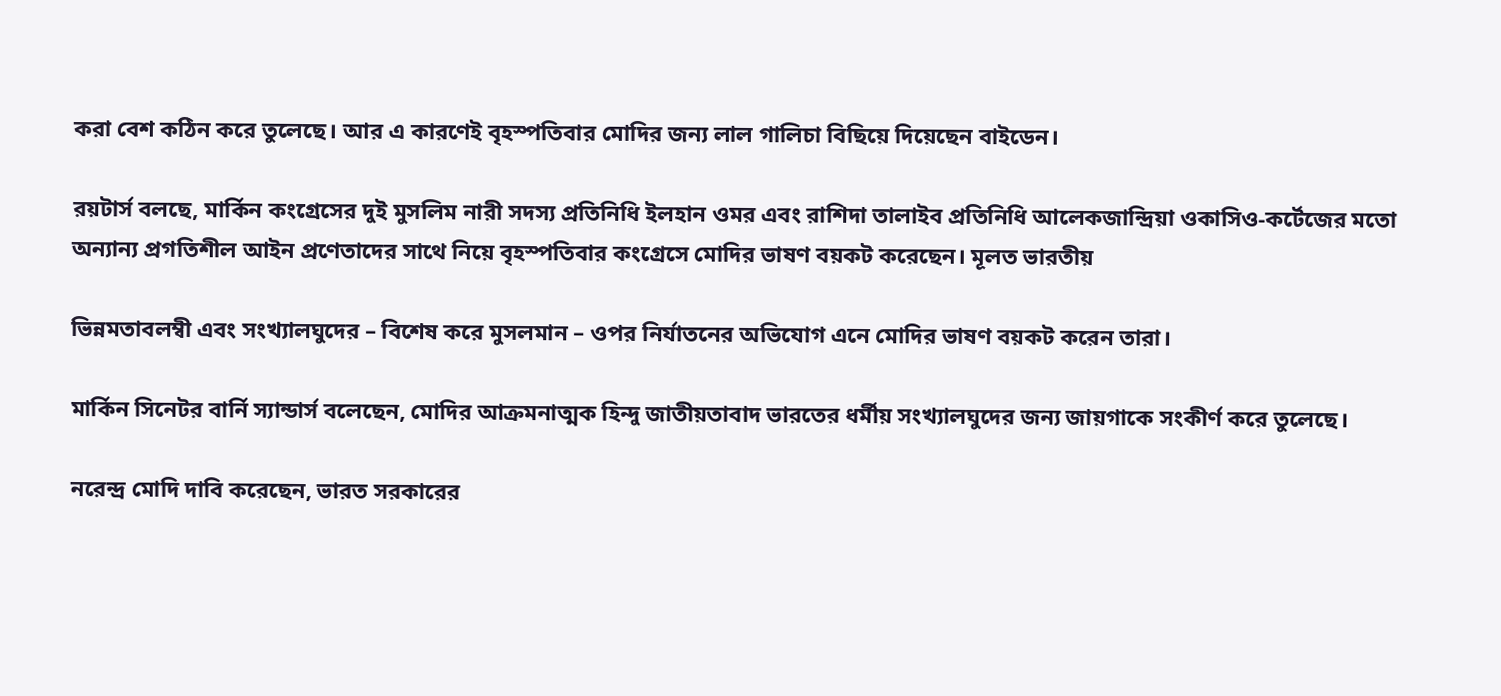করা বেশ কঠিন করে তুলেছে। আর এ কারণেই বৃহস্পতিবার মোদির জন্য লাল গালিচা বিছিয়ে দিয়েছেন বাইডেন।

রয়টার্স বলছে, মার্কিন কংগ্রেসের দুই মুসলিম নারী সদস্য প্রতিনিধি ইলহান ওমর এবং রাশিদা তালাইব প্রতিনিধি আলেকজান্দ্রিয়া ওকাসিও-কর্টেজের মতো অন্যান্য প্রগতিশীল আইন প্রণেতাদের সাথে নিয়ে বৃহস্পতিবার কংগ্রেসে মোদির ভাষণ বয়কট করেছেন। মূলত ভারতীয়

ভিন্নমতাবলম্বী এবং সংখ্যালঘুদের – বিশেষ করে মুসলমান – ওপর নির্যাতনের অভিযোগ এনে মোদির ভাষণ বয়কট করেন তারা।

মার্কিন সিনেটর বার্নি স্যান্ডার্স বলেছেন, মোদির আক্রমনাত্মক হিন্দু জাতীয়তাবাদ ভারতের ধর্মীয় সংখ্যালঘুদের জন্য জায়গাকে সংকীর্ণ করে তুলেছে।

নরেন্দ্র মোদি দাবি করেছেন, ভারত সরকারের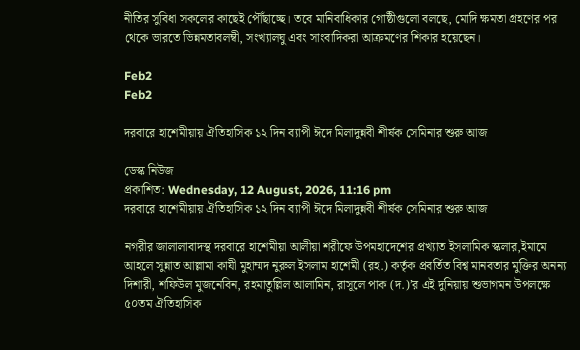নীতির সুবিধা সকলের কাছেই পৌঁছাচ্ছে। তবে মানিবাধিকার গোষ্ঠীগুলো বলছে, মোদি ক্ষমতা গ্রহণের পর থেকে ভারতে ভিন্নমতাবলম্বী, সংখ্যালঘু এবং সাংবাদিকরা আক্রমণের শিকার হয়েছেন।

Feb2
Feb2

দরবারে হাশেমীয়ায় ঐতিহাসিক ১২ দিন ব্যাপী ঈদে মিলাদুন্নবী শীর্ষক সেমিনার শুরু আজ

ডেস্ক নিউজ
প্রকাশিত: Wednesday, 12 August, 2026, 11:16 pm
দরবারে হাশেমীয়ায় ঐতিহাসিক ১২ দিন ব্যাপী ঈদে মিলাদুন্নবী শীর্ষক সেমিনার শুরু আজ

নগরীর জালালাবাদস্থ দরবারে হাশেমীয়া আলীয়া শরীফে উপমহাদেশের প্রখ্যাত ইসলামিক স্কলার,ইমামে আহলে সুন্নাত আল্লামা কাযী মুহাম্মদ নুরুল ইসলাম হাশেমী (রহ.) কর্তৃক প্রবর্তিত বিশ্ব মানবতার মুক্তির অনন্য দিশারী, শফিউল মুজনেবিন, রহমাতুল্লিল আলামিন, রাসূলে পাক (দ.)’র এই দুনিয়ায় শুভাগমন উপলক্ষে ৫০তম ঐতিহাসিক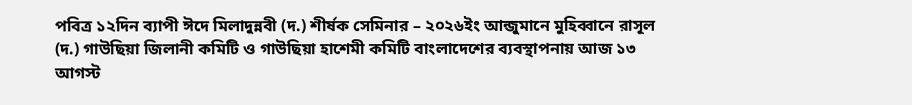পবিত্র ১২দিন ব্যাপী ঈদে মিলাদুন্নবী (দ.) শীর্ষক সেমিনার – ২০২৬ইং আন্জুমানে মুহিব্বানে রাসূল (দ.) গাউছিয়া জিলানী কমিটি ও গাউছিয়া হাশেমী কমিটি বাংলাদেশের ব্যবস্থাপনায় আজ ১৩ আগস্ট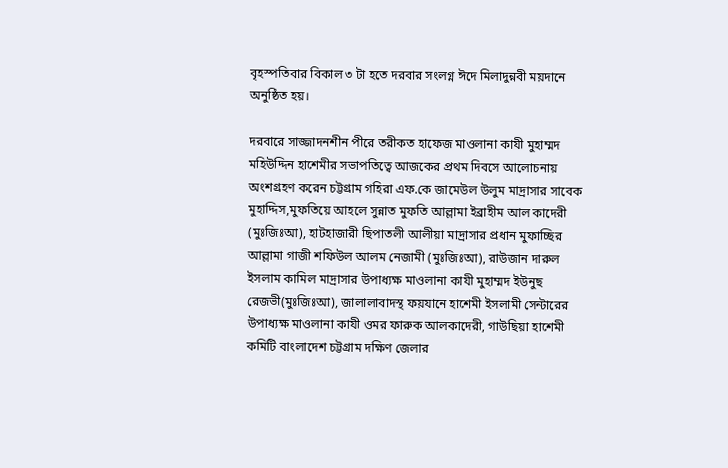বৃহস্পতিবার বিকাল ৩ টা হতে দরবার সংলগ্ন ঈদে মিলাদুন্নবী ময়দানে অনুষ্ঠিত হয়।

দরবারে সাজ্জাদনশীন পীরে তরীকত হাফেজ মাওলানা কাযী মুহাম্মদ মহিউদ্দিন হাশেমীর সভাপতিত্বে আজকের প্রথম দিবসে আলোচনায় অংশগ্রহণ করেন চট্টগ্রাম গহিরা এফ.কে জামেউল উলুম মাদ্রাসার সাবেক মুহাদ্দিস,মুফতিয়ে আহলে সুন্নাত মুফতি আল্লামা ইব্রাহীম আল কাদেরী (মুঃজিঃআ), হাটহাজারী ছিপাতলী আলীয়া মাদ্রাসার প্রধান মুফাচ্ছির আল্লামা গাজী শফিউল আলম নেজামী (মুঃজিঃআ), রাউজান দারুল ইসলাম কামিল মাদ্রাসার উপাধ্যক্ষ মাওলানা কাযী মুহাম্মদ ইউনুছ রেজভী(মুঃজিঃআ), জালালাবাদস্থ ফয়যানে হাশেমী ইসলামী সেন্টারের উপাধ্যক্ষ মাওলানা কাযী ওমর ফারুক আলকাদেরী, গাউছিয়া হাশেমী কমিটি বাংলাদেশ চট্টগ্রাম দক্ষিণ জেলার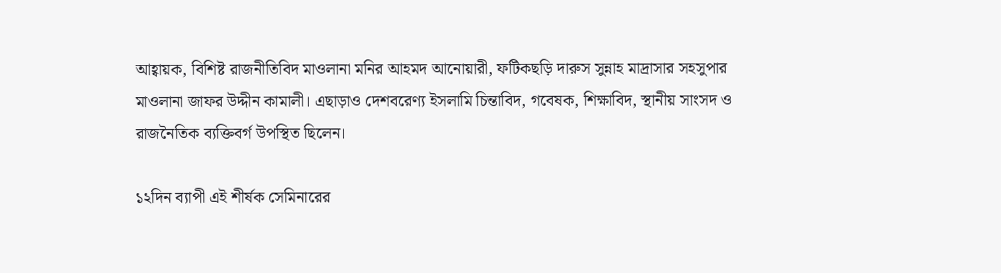আহ্বায়ক, বিশিষ্ট রাজনীতিবিদ মাওলানা মনির আহমদ আনোয়ারী, ফটিকছড়ি দারুস সুন্নাহ মাদ্রাসার সহসুপার মাওলানা জাফর উদ্দীন কামালী। এছাড়াও দেশবরেণ্য ইসলামি চিন্তাবিদ, গবেষক, শিক্ষাবিদ, স্থানীয় সাংসদ ও রাজনৈতিক ব্যক্তিবর্গ উপস্থিত ছিলেন।

১২দিন ব্যাপী এই শীর্ষক সেমিনারের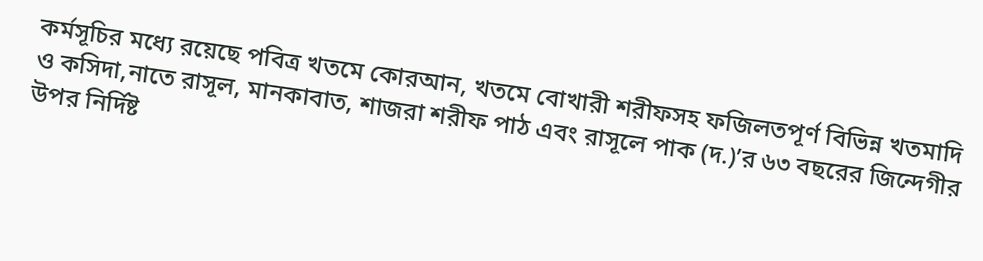কর্মসূচির মধ্যে রয়েছে পবিত্র খতমে কোরআন, খতমে বোখারী শরীফসহ ফজিলতপূর্ণ বিভিন্ন খতমাদি ও কসিদা,নাতে রাসূল, মানকাবাত, শাজরা শরীফ পাঠ এবং রাসূলে পাক (দ.)’র ৬৩ বছরের জিন্দেগীর উপর নির্দিষ্ট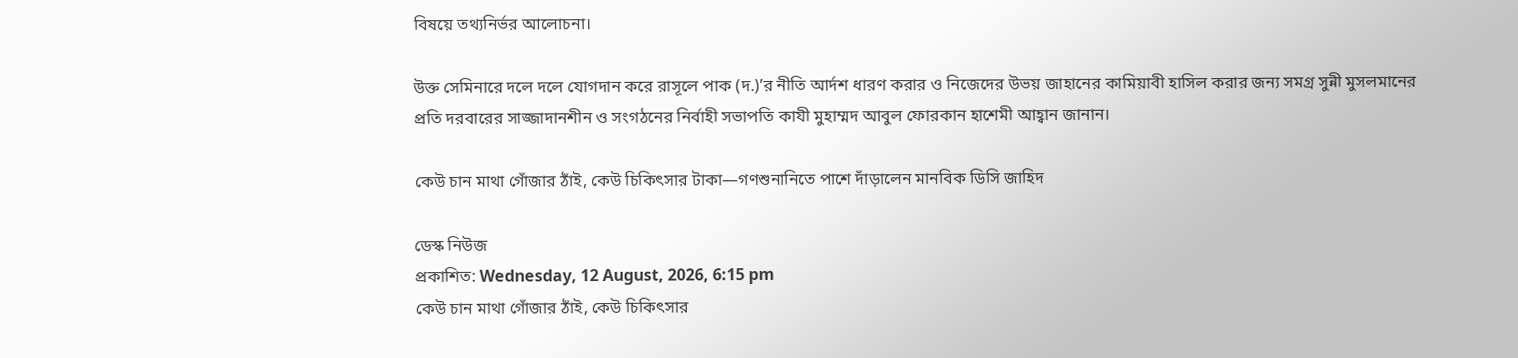বিষয়ে তথ্যনির্ভর আলোচনা।

উক্ত সেমিনারে দলে দলে যোগদান করে রাসূলে পাক (দ.)’র নীতি আর্দশ ধারণ করার ও নিজেদের উভয় জাহানের কামিয়াবী হাসিল করার জন্য সমগ্র সুন্নী মুসলমানের প্রতি দরবারের সাজ্জাদানশীন ও সংগঠনের নির্বাহী সভাপতি কাযী মুহাম্মদ আবুল ফোরকান হাশেমী আহ্বান জানান।

কেউ চান মাথা গোঁজার ঠাঁই, কেউ চিকিৎসার টাকা—গণশুনানিতে পাশে দাঁড়ালেন মানবিক ডিসি জাহিদ

ডেস্ক নিউজ
প্রকাশিত: Wednesday, 12 August, 2026, 6:15 pm
কেউ চান মাথা গোঁজার ঠাঁই, কেউ চিকিৎসার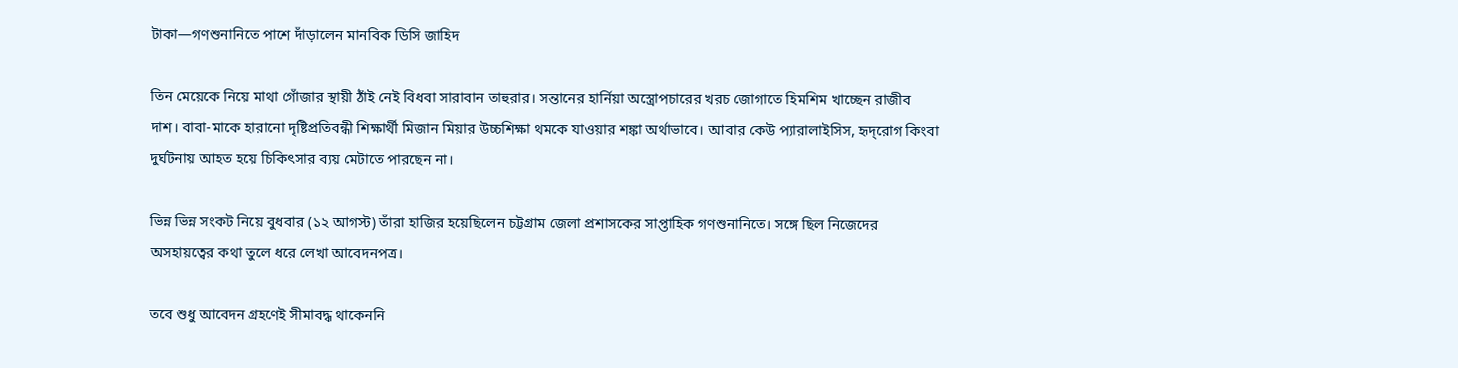টাকা—গণশুনানিতে পাশে দাঁড়ালেন মানবিক ডিসি জাহিদ

তিন মেয়েকে নিয়ে মাথা গোঁজার স্থায়ী ঠাঁই নেই বিধবা সারাবান তাহুরার। সন্তানের হার্নিয়া অস্ত্রোপচারের খরচ জোগাতে হিমশিম খাচ্ছেন রাজীব দাশ। বাবা-মাকে হারানো দৃষ্টিপ্রতিবন্ধী শিক্ষার্থী মিজান মিয়ার উচ্চশিক্ষা থমকে যাওয়ার শঙ্কা অর্থাভাবে। আবার কেউ প্যারালাইসিস, হৃদ্‌রোগ কিংবা দুর্ঘটনায় আহত হয়ে চিকিৎসার ব্যয় মেটাতে পারছেন না।

ভিন্ন ভিন্ন সংকট নিয়ে বুধবার (১২ আগস্ট) তাঁরা হাজির হয়েছিলেন চট্টগ্রাম জেলা প্রশাসকের সাপ্তাহিক গণশুনানিতে। সঙ্গে ছিল নিজেদের অসহায়ত্বের কথা তুলে ধরে লেখা আবেদনপত্র।

তবে শুধু আবেদন গ্রহণেই সীমাবদ্ধ থাকেননি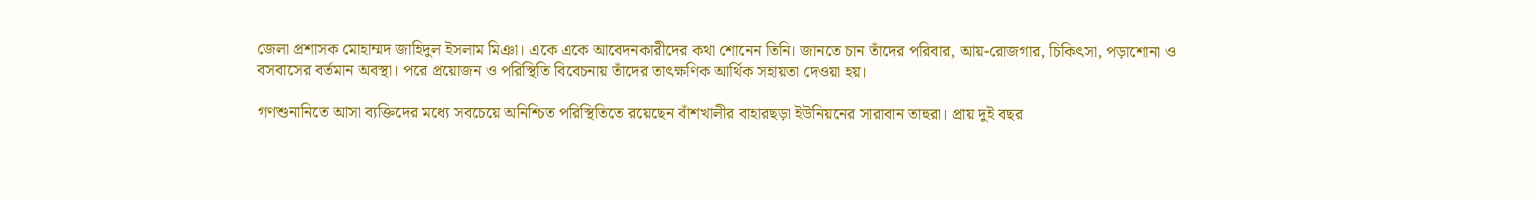জেলা প্রশাসক মোহাম্মদ জাহিদুল ইসলাম মিঞা। একে একে আবেদনকারীদের কথা শোনেন তিনি। জানতে চান তাঁদের পরিবার, আয়-রোজগার, চিকিৎসা, পড়াশোনা ও বসবাসের বর্তমান অবস্থা। পরে প্রয়োজন ও পরিস্থিতি বিবেচনায় তাঁদের তাৎক্ষণিক আর্থিক সহায়তা দেওয়া হয়।

গণশুনানিতে আসা ব্যক্তিদের মধ্যে সবচেয়ে অনিশ্চিত পরিস্থিতিতে রয়েছেন বাঁশখালীর বাহারছড়া ইউনিয়নের সারাবান তাহুরা। প্রায় দুই বছর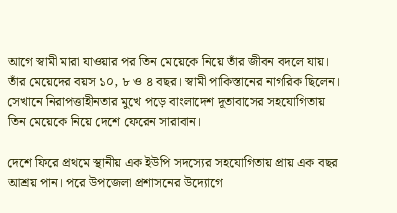আগে স্বামী মারা যাওয়ার পর তিন মেয়েকে নিয়ে তাঁর জীবন বদলে যায়। তাঁর মেয়েদের বয়স ১০, ৮ ও ৪ বছর। স্বামী পাকিস্তানের নাগরিক ছিলেন। সেখানে নিরাপত্তাহীনতার মুখে পড়ে বাংলাদেশ দূতাবাসের সহযোগিতায় তিন মেয়েকে নিয়ে দেশে ফেরেন সারাবান।

দেশে ফিরে প্রথমে স্থানীয় এক ইউপি সদস্যের সহযোগিতায় প্রায় এক বছর আশ্রয় পান। পরে উপজেলা প্রশাসনের উদ্যোগে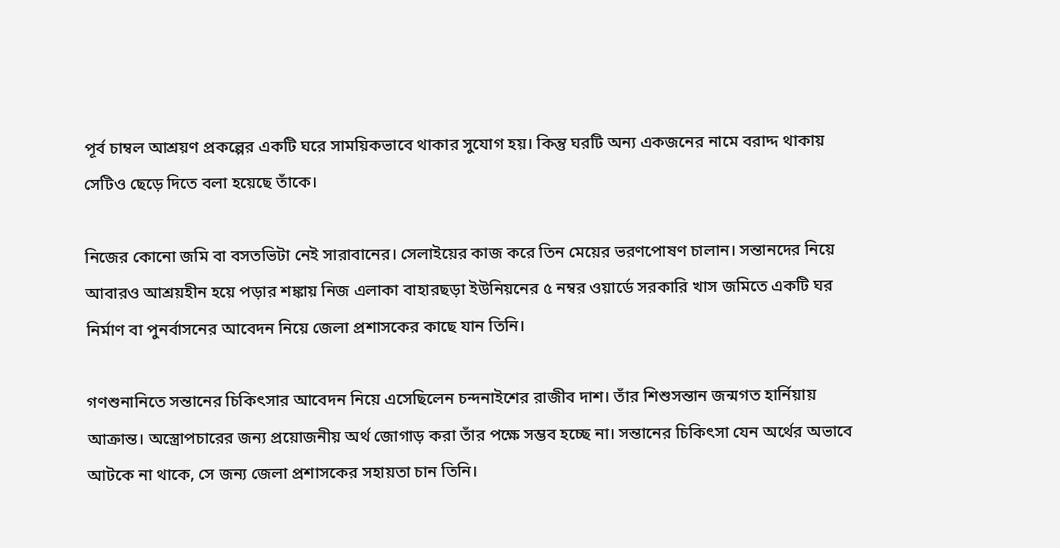পূর্ব চাম্বল আশ্রয়ণ প্রকল্পের একটি ঘরে সাময়িকভাবে থাকার সুযোগ হয়। কিন্তু ঘরটি অন্য একজনের নামে বরাদ্দ থাকায় সেটিও ছেড়ে দিতে বলা হয়েছে তাঁকে।

নিজের কোনো জমি বা বসতভিটা নেই সারাবানের। সেলাইয়ের কাজ করে তিন মেয়ের ভরণপোষণ চালান। সন্তানদের নিয়ে আবারও আশ্রয়হীন হয়ে পড়ার শঙ্কায় নিজ এলাকা বাহারছড়া ইউনিয়নের ৫ নম্বর ওয়ার্ডে সরকারি খাস জমিতে একটি ঘর নির্মাণ বা পুনর্বাসনের আবেদন নিয়ে জেলা প্রশাসকের কাছে যান তিনি।

গণশুনানিতে সন্তানের চিকিৎসার আবেদন নিয়ে এসেছিলেন চন্দনাইশের রাজীব দাশ। তাঁর শিশুসন্তান জন্মগত হার্নিয়ায় আক্রান্ত। অস্ত্রোপচারের জন্য প্রয়োজনীয় অর্থ জোগাড় করা তাঁর পক্ষে সম্ভব হচ্ছে না। সন্তানের চিকিৎসা যেন অর্থের অভাবে আটকে না থাকে, সে জন্য জেলা প্রশাসকের সহায়তা চান তিনি।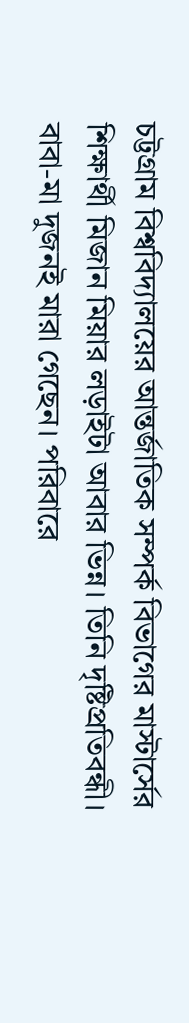চট্টগ্রাম বিশ্ববিদ্যালয়ের আন্তর্জাতিক সম্পর্ক বিভাগের মাস্টার্সের শিক্ষার্থী মিজান মিয়ার লড়াইটা আবার ভিন্ন। তিনি দৃষ্টিপ্রতিবন্ধী। বাবা-মা দুজনই মারা গেছেন। পরিবারে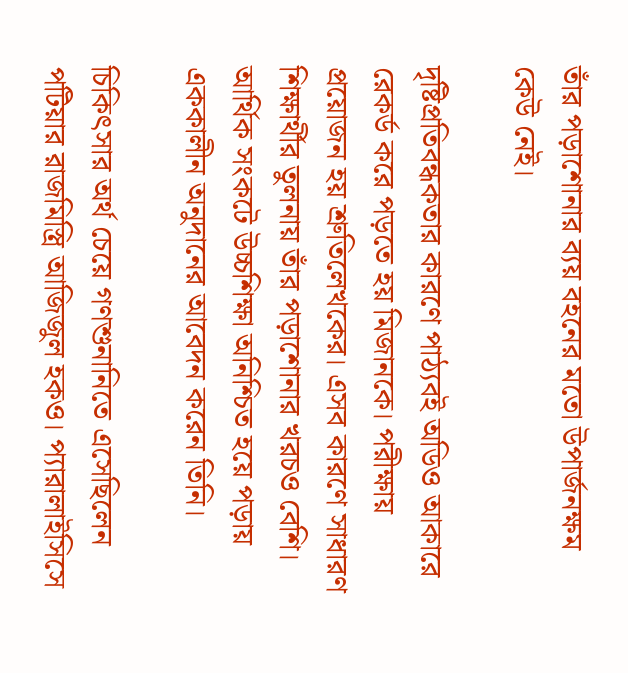তাঁর পড়াশোনার ব্যয় বহনের মতো উপার্জনক্ষম কেউ নেই।

দৃষ্টিপ্রতিবন্ধকতার কারণে পাঠ্যবই অডিও আকারে রেকর্ড করে পড়তে হয় মিজানকে। পরীক্ষায় প্রয়োজন হয় শ্রুতিলেখকের। এসব কারণে সাধারণ শিক্ষার্থীর তুলনায় তাঁর পড়াশোনার খরচও বেশি। আর্থিক সংকটে উচ্চশিক্ষা অনিশ্চিত হয়ে পড়ায় এককালীন অনুদানের আবেদন করেন তিনি।

চিকিৎসার অর্থ চেয়ে গণশুনানিতে এসেছিলেন পটিয়ার রাজমিস্ত্রি আজিজুল হকও। প্যারালাইসিসে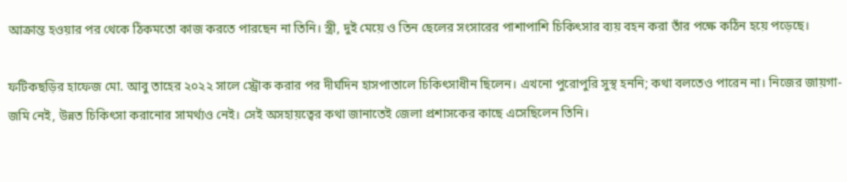আক্রান্ত হওয়ার পর থেকে ঠিকমতো কাজ করতে পারছেন না তিনি। স্ত্রী, দুই মেয়ে ও তিন ছেলের সংসারের পাশাপাশি চিকিৎসার ব্যয় বহন করা তাঁর পক্ষে কঠিন হয়ে পড়েছে।

ফটিকছড়ির হাফেজ মো. আবু তাহের ২০২২ সালে স্ট্রোক করার পর দীর্ঘদিন হাসপাতালে চিকিৎসাধীন ছিলেন। এখনো পুরোপুরি সুস্থ হননি; কথা বলতেও পারেন না। নিজের জায়গা-জমি নেই, উন্নত চিকিৎসা করানোর সামর্থ্যও নেই। সেই অসহায়ত্বের কথা জানাতেই জেলা প্রশাসকের কাছে এসেছিলেন তিনি।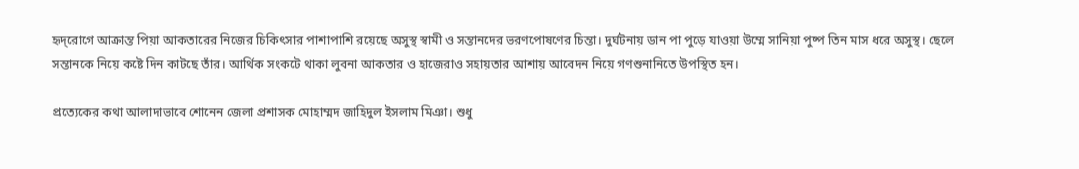হৃদ্‌রোগে আক্রান্ত পিয়া আকতারের নিজের চিকিৎসার পাশাপাশি রয়েছে অসুস্থ স্বামী ও সন্তানদের ভরণপোষণের চিন্তা। দুর্ঘটনায় ডান পা পুড়ে যাওয়া উম্মে সানিয়া পুষ্প তিন মাস ধরে অসুস্থ। ছেলে সন্তানকে নিয়ে কষ্টে দিন কাটছে তাঁর। আর্থিক সংকটে থাকা লুবনা আকতার ও হাজেরাও সহায়তার আশায় আবেদন নিয়ে গণশুনানিতে উপস্থিত হন।

প্রত্যেকের কথা আলাদাভাবে শোনেন জেলা প্রশাসক মোহাম্মদ জাহিদুল ইসলাম মিঞা। শুধু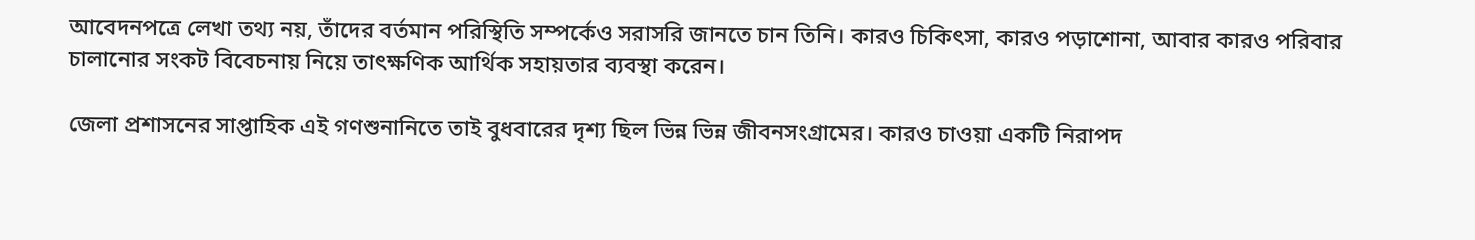আবেদনপত্রে লেখা তথ্য নয়, তাঁদের বর্তমান পরিস্থিতি সম্পর্কেও সরাসরি জানতে চান তিনি। কারও চিকিৎসা, কারও পড়াশোনা, আবার কারও পরিবার চালানোর সংকট বিবেচনায় নিয়ে তাৎক্ষণিক আর্থিক সহায়তার ব্যবস্থা করেন।

জেলা প্রশাসনের সাপ্তাহিক এই গণশুনানিতে তাই বুধবারের দৃশ্য ছিল ভিন্ন ভিন্ন জীবনসংগ্রামের। কারও চাওয়া একটি নিরাপদ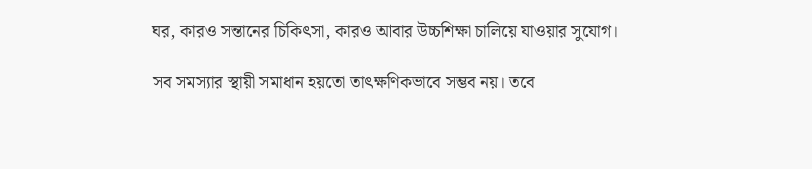ঘর, কারও সন্তানের চিকিৎসা, কারও আবার উচ্চশিক্ষা চালিয়ে যাওয়ার সুযোগ।

সব সমস্যার স্থায়ী সমাধান হয়তো তাৎক্ষণিকভাবে সম্ভব নয়। তবে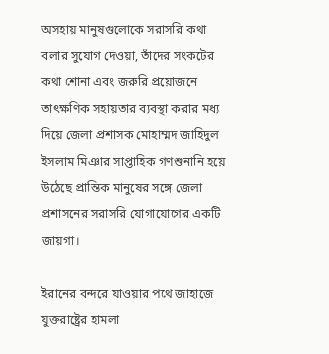অসহায় মানুষগুলোকে সরাসরি কথা বলার সুযোগ দেওয়া, তাঁদের সংকটের কথা শোনা এবং জরুরি প্রয়োজনে তাৎক্ষণিক সহায়তার ব্যবস্থা করার মধ্য দিয়ে জেলা প্রশাসক মোহাম্মদ জাহিদুল ইসলাম মিঞার সাপ্তাহিক গণশুনানি হয়ে উঠেছে প্রান্তিক মানুষের সঙ্গে জেলা প্রশাসনের সরাসরি যোগাযোগের একটি জায়গা।

ইরানের বন্দরে যাওয়ার পথে জাহাজে যুক্তরাষ্ট্রের হামলা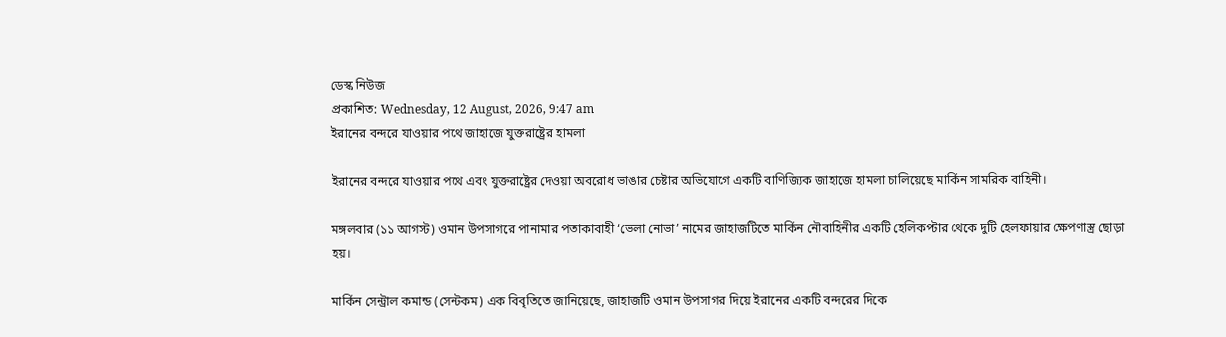ডেস্ক নিউজ
প্রকাশিত: Wednesday, 12 August, 2026, 9:47 am
ইরানের বন্দরে যাওয়ার পথে জাহাজে যুক্তরাষ্ট্রের হামলা

ইরানের বন্দরে যাওয়ার পথে এবং যুক্তরাষ্ট্রের দেওয়া অবরোধ ভাঙার চেষ্টার অভিযোগে একটি বাণিজ্যিক জাহাজে হামলা চালিয়েছে মার্কিন সামরিক বাহিনী।

মঙ্গলবার (১১ আগস্ট) ওমান উপসাগরে পানামার পতাকাবাহী ‘ভেলা নোভা’ নামের জাহাজটিতে মার্কিন নৌবাহিনীর একটি হেলিকপ্টার থেকে দুটি হেলফায়ার ক্ষেপণাস্ত্র ছোড়া হয়।

মার্কিন সেন্ট্রাল কমান্ড (সেন্টকম) এক বিবৃতিতে জানিয়েছে, জাহাজটি ওমান উপসাগর দিয়ে ইরানের একটি বন্দরের দিকে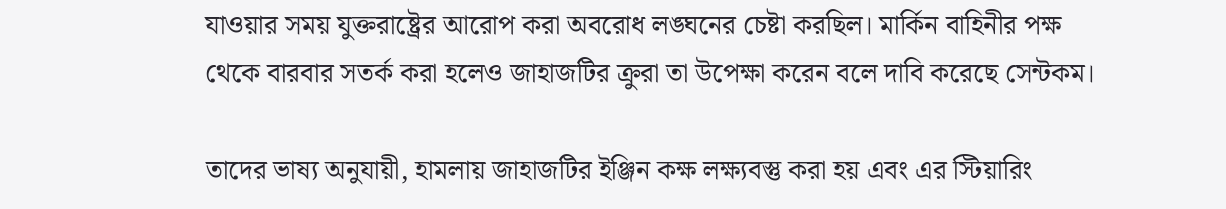যাওয়ার সময় যুক্তরাষ্ট্রের আরোপ করা অবরোধ লঙ্ঘনের চেষ্টা করছিল। মার্কিন বাহিনীর পক্ষ থেকে বারবার সতর্ক করা হলেও জাহাজটির ক্রুরা তা উপেক্ষা করেন বলে দাবি করেছে সেন্টকম।

তাদের ভাষ্য অনুযায়ী, হামলায় জাহাজটির ইঞ্জিন কক্ষ লক্ষ্যবস্তু করা হয় এবং এর স্টিয়ারিং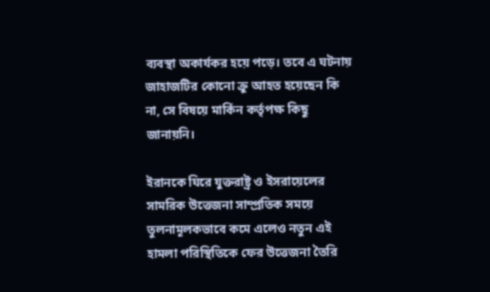ব্যবস্থা অকার্যকর হয়ে পড়ে। তবে এ ঘটনায় জাহাজটির কোনো ক্রু আহত হয়েছেন কি না, সে বিষয়ে মার্কিন কর্তৃপক্ষ কিছু জানায়নি।

ইরানকে ঘিরে যুক্তরাষ্ট্র ও ইসরায়েলের সামরিক উত্তেজনা সাম্প্রতিক সময়ে তুলনামূলকভাবে কমে এলেও নতুন এই হামলা পরিস্থিতিকে ফের উত্তেজনা তৈরি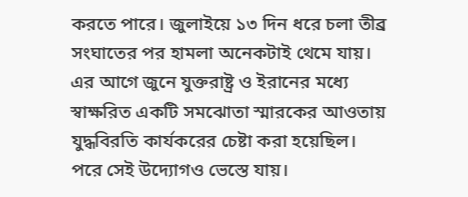করতে পারে। জুলাইয়ে ১৩ দিন ধরে চলা তীব্র সংঘাতের পর হামলা অনেকটাই থেমে যায়। এর আগে জুনে যুক্তরাষ্ট্র ও ইরানের মধ্যে স্বাক্ষরিত একটি সমঝোতা স্মারকের আওতায় যুদ্ধবিরতি কার্যকরের চেষ্টা করা হয়েছিল। পরে সেই উদ্যোগও ভেস্তে যায়।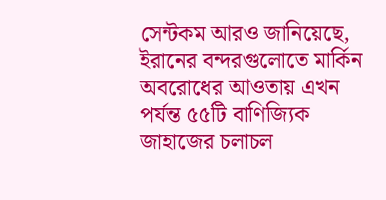সেন্টকম আরও জানিয়েছে, ইরানের বন্দরগুলোতে মার্কিন অবরোধের আওতায় এখন পর্যন্ত ৫৫টি বাণিজ্যিক জাহাজের চলাচল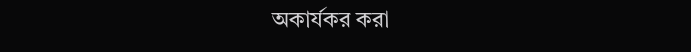অকার্যকর করা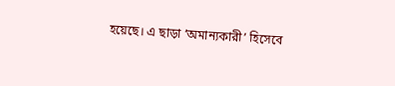হয়েছে। এ ছাড়া ‘অমান্যকারী’ হিসেবে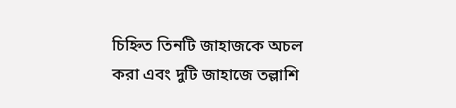চিহ্নিত তিনটি জাহাজকে অচল করা এবং দুটি জাহাজে তল্লাশি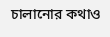চালানোর কথাও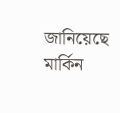জানিয়েছে মার্কিন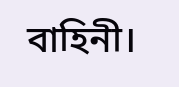বাহিনী।